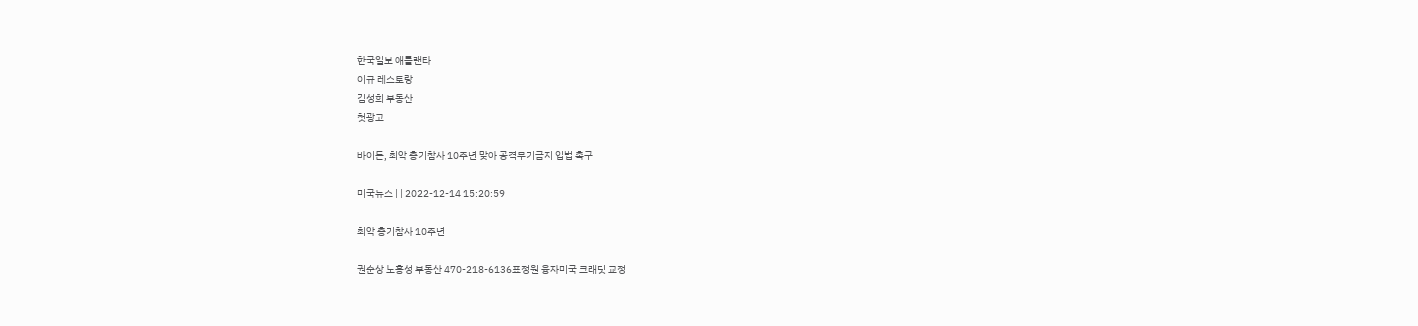한국일보 애틀랜타
이규 레스토랑
김성희 부동산
첫광고

바이든, 최악 총기참사 10주년 맞아 공격무기금지 입법 촉구

미국뉴스 | | 2022-12-14 15:20:59

최악 총기참사 10주년

권순상 노흥성 부동산 470-218-6136표정원 융자미국 크래딧 교정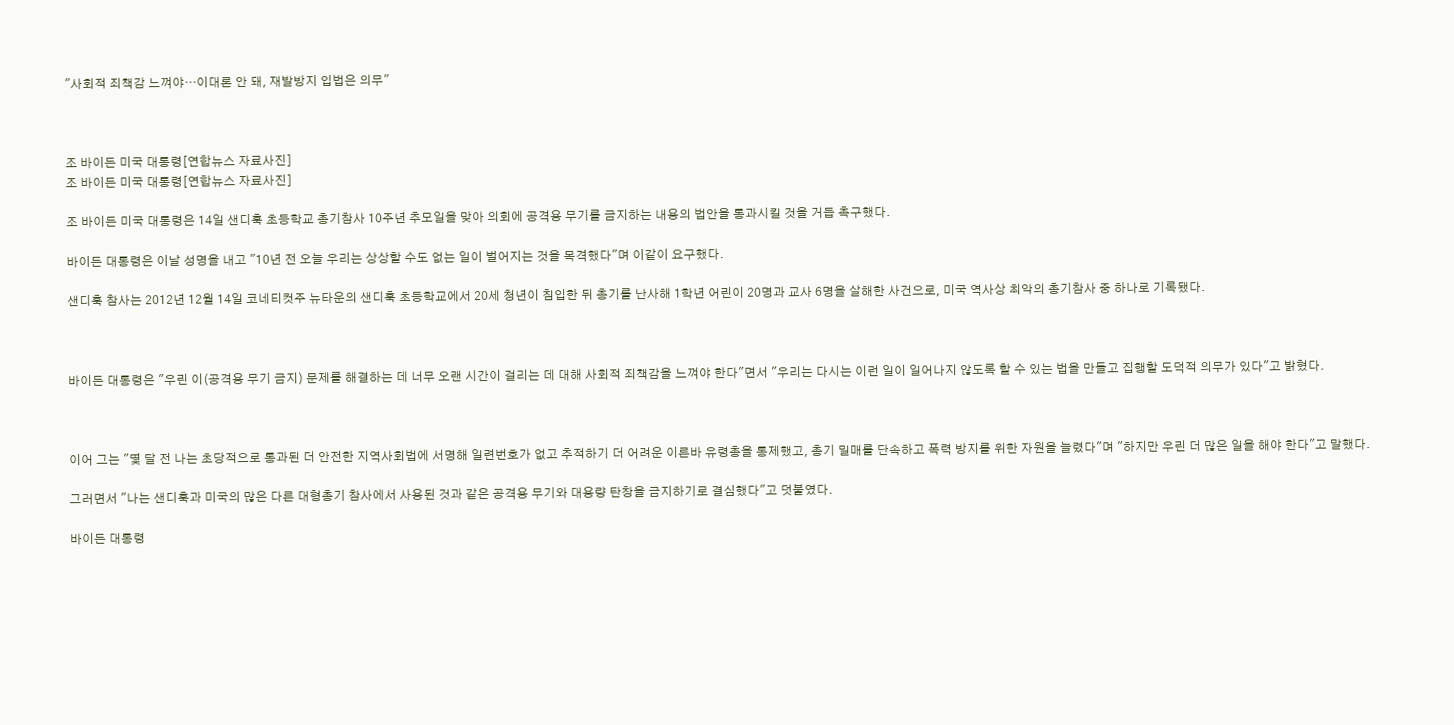"사회적 죄책감 느껴야…이대론 안 돼, 재발방지 입법은 의무"



조 바이든 미국 대통령[연합뉴스 자료사진]
조 바이든 미국 대통령[연합뉴스 자료사진]

조 바이든 미국 대통령은 14일 샌디훅 초등학교 총기참사 10주년 추모일을 맞아 의회에 공격용 무기를 금지하는 내용의 법안을 통과시킬 것을 거듭 촉구했다.

바이든 대통령은 이날 성명을 내고 "10년 전 오늘 우리는 상상할 수도 없는 일이 벌어지는 것을 목격했다"며 이같이 요구했다.

샌디훅 참사는 2012년 12월 14일 코네티컷주 뉴타운의 샌디훅 초등학교에서 20세 청년이 침입한 뒤 총기를 난사해 1학년 어린이 20명과 교사 6명을 살해한 사건으로, 미국 역사상 최악의 총기참사 중 하나로 기록됐다.



바이든 대통령은 "우린 이(공격용 무기 금지) 문제를 해결하는 데 너무 오랜 시간이 걸리는 데 대해 사회적 죄책감을 느껴야 한다"면서 "우리는 다시는 이런 일이 일어나지 않도록 할 수 있는 법을 만들고 집행할 도덕적 의무가 있다"고 밝혔다.



이어 그는 "몇 달 전 나는 초당적으로 통과된 더 안전한 지역사회법에 서명해 일련번호가 없고 추적하기 더 어려운 이른바 유령총을 통제했고, 총기 밀매를 단속하고 폭력 방지를 위한 자원을 늘렸다"며 "하지만 우린 더 많은 일을 해야 한다"고 말했다.

그러면서 "나는 샌디훅과 미국의 많은 다른 대형총기 참사에서 사용된 것과 같은 공격용 무기와 대용량 탄창을 금지하기로 결심했다"고 덧붙였다.

바이든 대통령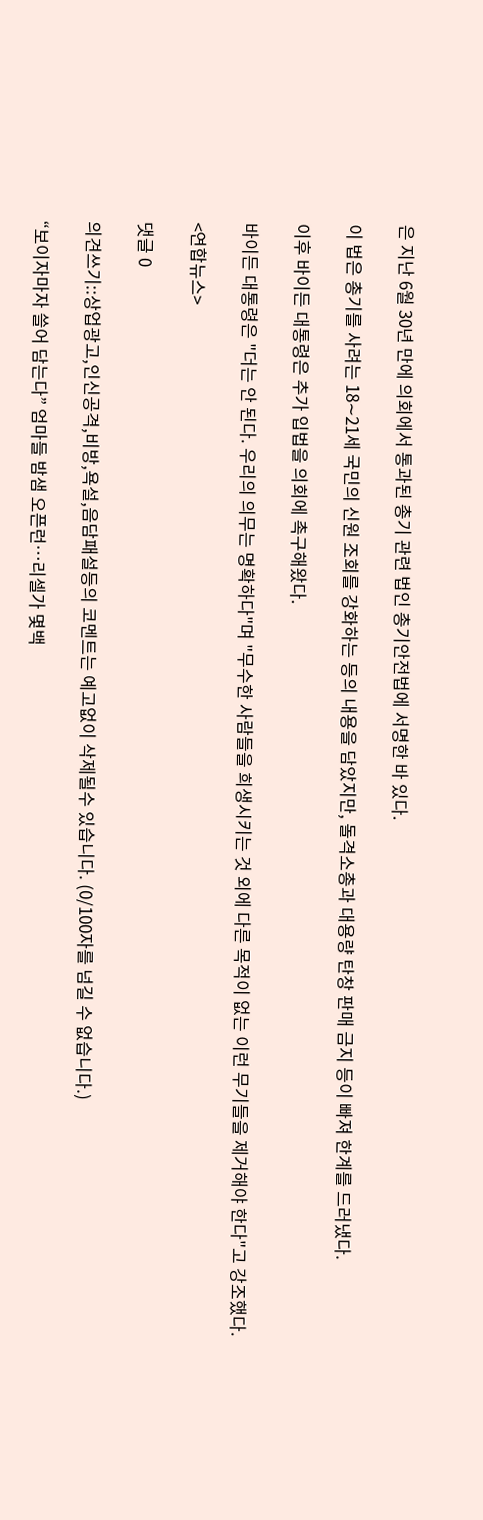은 지난 6월 30년 만에 의회에서 통과된 총기 관련 법인 총기안전법에 서명한 바 있다.

이 법은 총기를 사려는 18∼21세 국민의 신원 조회를 강화하는 등의 내용을 담았지만, 돌격소총과 대용량 탄창 판매 금지 등이 빠져 한계를 드러냈다.

이후 바이든 대통령은 추가 입법을 의회에 촉구해왔다.

바이든 대통령은 "더는 안 된다. 우리의 의무는 명확하다"며 "무수한 사람들을 희생시키는 것 외에 다른 목적이 없는 이런 무기들을 제거해야 한다"고 강조했다.

<연합뉴스>

댓글 0

의견쓰기::상업광고,인신공격,비방,욕설,음담패설등의 코멘트는 예고없이 삭제될수 있습니다. (0/100자를 넘길 수 없습니다.)

“보이자마자 쓸어 담는다” 엄마들 밤샘 오픈런…리셀가 몇백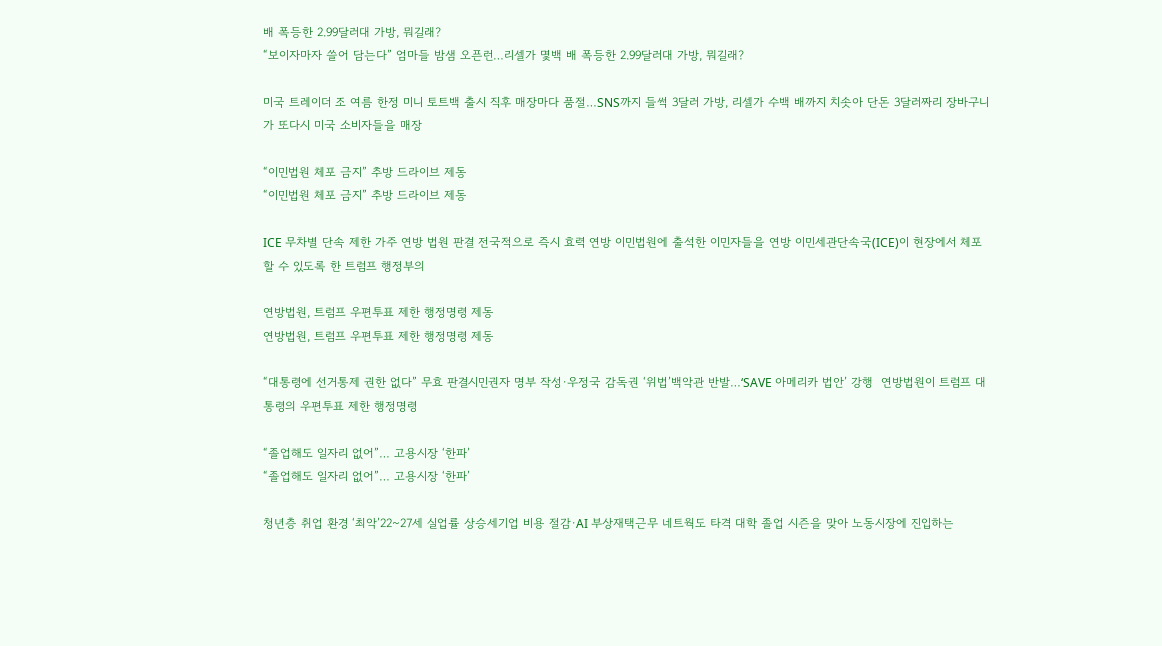배 폭등한 2.99달러대 가방, 뭐길래?
“보이자마자 쓸어 담는다” 엄마들 밤샘 오픈런…리셀가 몇백 배 폭등한 2.99달러대 가방, 뭐길래?

미국 트레이더 조 여름 한정 미니 토트백 출시 직후 매장마다 품절…SNS까지 들썩 3달러 가방, 리셀가 수백 배까지 치솟아 단돈 3달러짜리 장바구니가 또다시 미국 소비자들을 매장

“이민법원 체포 금지” 추방 드라이브 제동
“이민법원 체포 금지” 추방 드라이브 제동

ICE 무차별 단속 제한 가주 연방 법원 판결 전국적으로 즉시 효력 연방 이민법원에 출석한 이민자들을 연방 이민세관단속국(ICE)이 현장에서 체포할 수 있도록 한 트럼프 행정부의

연방법원, 트럼프 우편투표 제한 행정명령 제동
연방법원, 트럼프 우편투표 제한 행정명령 제동

“대통령에 선거통제 권한 없다” 무효 판결시민권자 명부 작성·우정국 감독권 ‘위법’백악관 반발…‘SAVE 아메리카 법안’ 강행  연방법원이 트럼프 대통령의 우편투표 제한 행정명령

“졸업해도 일자리 없어”… 고용시장 ‘한파’
“졸업해도 일자리 없어”… 고용시장 ‘한파’

청년층 취업 환경 ‘최악’22~27세 실업률 상승세기업 비용 절감·AI 부상재택근무 네트웍도 타격 대학 졸업 시즌을 맞아 노동시장에 진입하는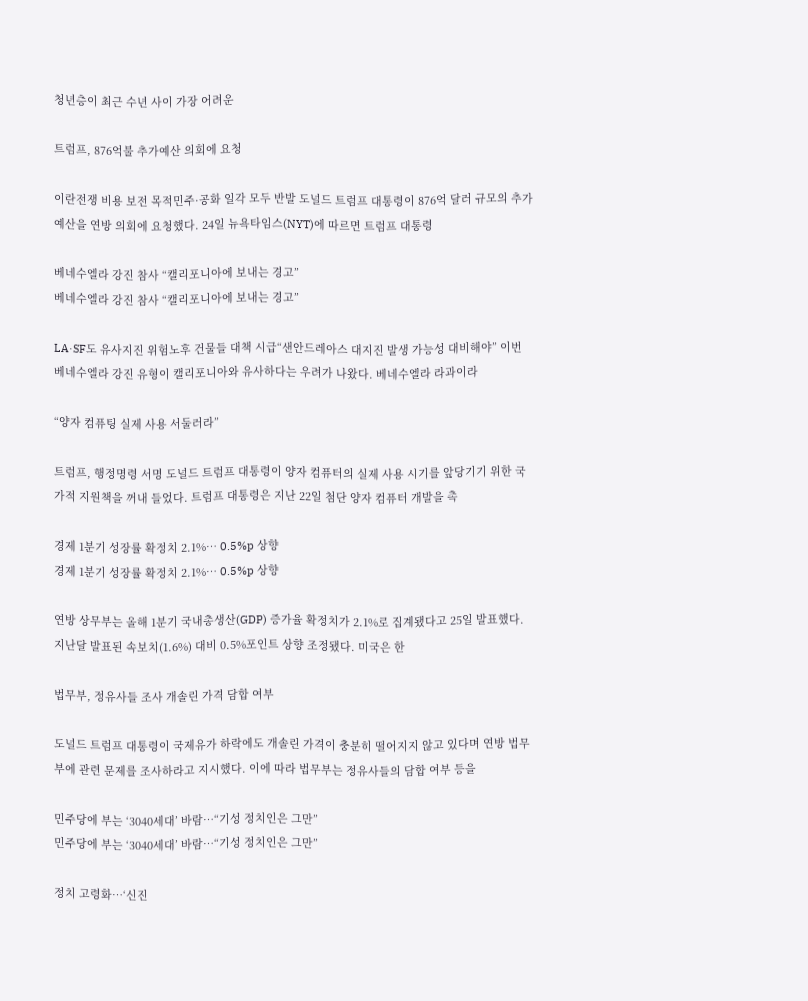청년층이 최근 수년 사이 가장 어려운

트럼프, 876억불 추가예산 의회에 요청

이란전쟁 비용 보전 목적민주·공화 일각 모두 반발 도널드 트럼프 대통령이 876억 달러 규모의 추가 예산을 연방 의회에 요청했다. 24일 뉴욕타임스(NYT)에 따르면 트럼프 대통령

베네수엘라 강진 참사 “캘리포니아에 보내는 경고”
베네수엘라 강진 참사 “캘리포니아에 보내는 경고”

LA·SF도 유사지진 위험노후 건물들 대책 시급“샌안드레아스 대지진 발생 가능성 대비해야” 이번 베네수엘라 강진 유형이 캘리포니아와 유사하다는 우려가 나왔다. 베네수엘라 라과이라

“양자 컴퓨팅 실제 사용 서둘러라”

트럼프, 행정명령 서명 도널드 트럼프 대통령이 양자 컴퓨터의 실제 사용 시기를 앞당기기 위한 국가적 지원책을 꺼내 들었다. 트럼프 대통령은 지난 22일 첨단 양자 컴퓨터 개발을 촉

경제 1분기 성장률 확정치 2.1%… 0.5%p 상향
경제 1분기 성장률 확정치 2.1%… 0.5%p 상향

연방 상무부는 올해 1분기 국내총생산(GDP) 증가율 확정치가 2.1%로 집계됐다고 25일 발표했다. 지난달 발표된 속보치(1.6%) 대비 0.5%포인트 상향 조정됐다. 미국은 한

법무부, 정유사들 조사 개솔린 가격 담합 여부

도널드 트럼프 대통령이 국제유가 하락에도 개솔린 가격이 충분히 떨어지지 않고 있다며 연방 법무부에 관련 문제를 조사하라고 지시했다. 이에 따라 법무부는 정유사들의 담합 여부 등을

민주당에 부는 ‘3040세대’ 바람…“기성 정치인은 그만”
민주당에 부는 ‘3040세대’ 바람…“기성 정치인은 그만”

정치 고령화…‘신진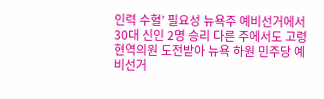인력 수혈’ 필요성 뉴욕주 예비선거에서 30대 신인 2명 승리 다른 주에서도 고령 현역의원 도전받아 뉴욕 하원 민주당 예비선거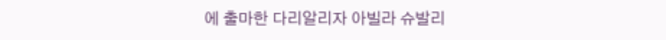에 출마한 다리알리자 아빌라 슈발리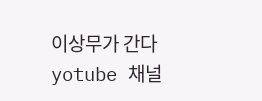이상무가 간다 yotube 채널